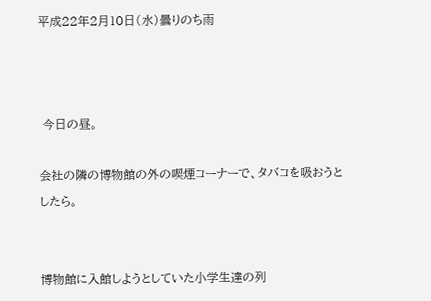平成22年2月10日(水)曇りのち雨



 今日の昼。

会社の隣の博物館の外の喫煙コーナーで、タバコを吸おうとしたら。


博物館に入館しようとしていた小学生達の列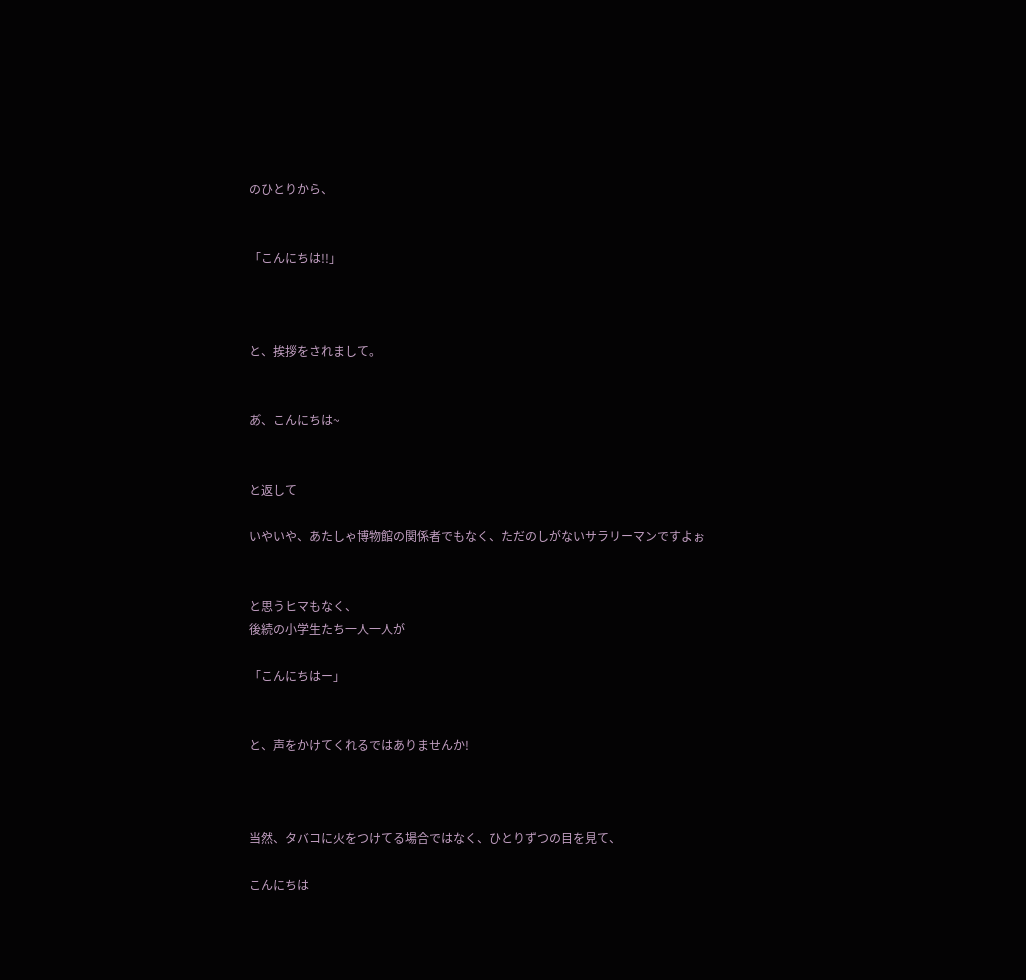のひとりから、


「こんにちは!!」



と、挨拶をされまして。


あ゙、こんにちは~


と返して

いやいや、あたしゃ博物館の関係者でもなく、ただのしがないサラリーマンですよぉ


と思うヒマもなく、
後続の小学生たち一人一人が

「こんにちはー」


と、声をかけてくれるではありませんか!



当然、タバコに火をつけてる場合ではなく、ひとりずつの目を見て、

こんにちは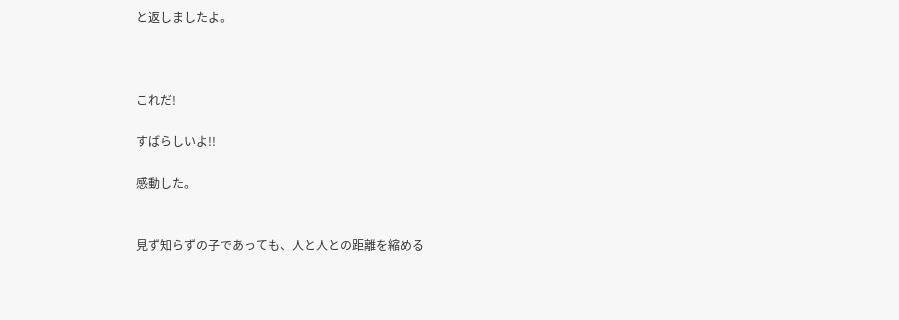と返しましたよ。



これだ!

すばらしいよ!!

感動した。


見ず知らずの子であっても、人と人との距離を縮める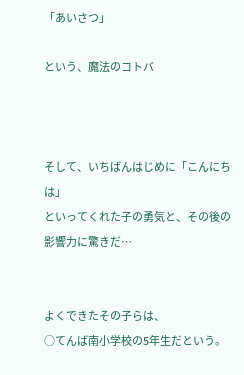「あいさつ」

という、魔法のコトバ



そして、いちばんはじめに「こんにちは」
といってくれた子の勇気と、その後の影響力に驚きだ…


よくできたその子らは、
○てんば南小学校の5年生だという。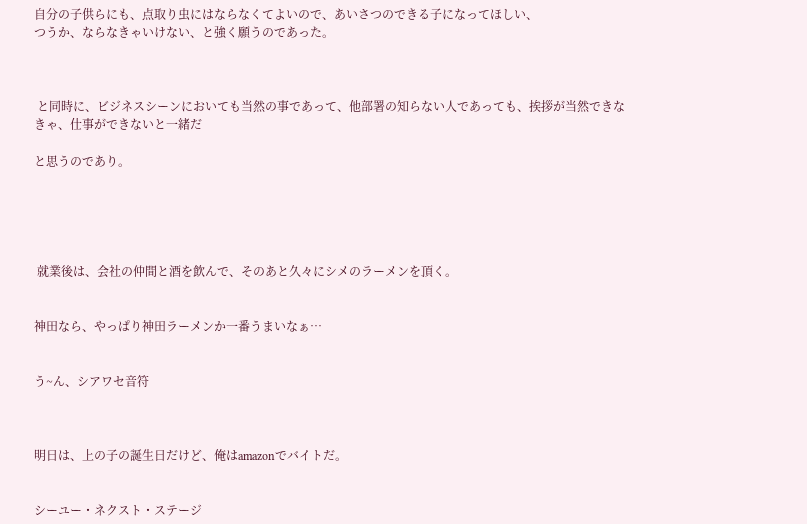自分の子供らにも、点取り虫にはならなくてよいので、あいさつのできる子になってほしい、
つうか、ならなきゃいけない、と強く願うのであった。



 と同時に、ビジネスシーンにおいても当然の事であって、他部署の知らない人であっても、挨拶が当然できなきゃ、仕事ができないと一緒だ

と思うのであり。





 就業後は、会社の仲間と酒を飲んで、そのあと久々にシメのラーメンを頂く。


神田なら、やっぱり神田ラーメンか一番うまいなぁ…


う~ん、シアワセ音符



明日は、上の子の誕生日だけど、俺はamazonでバイトだ。


シーユー・ネクスト・ステージ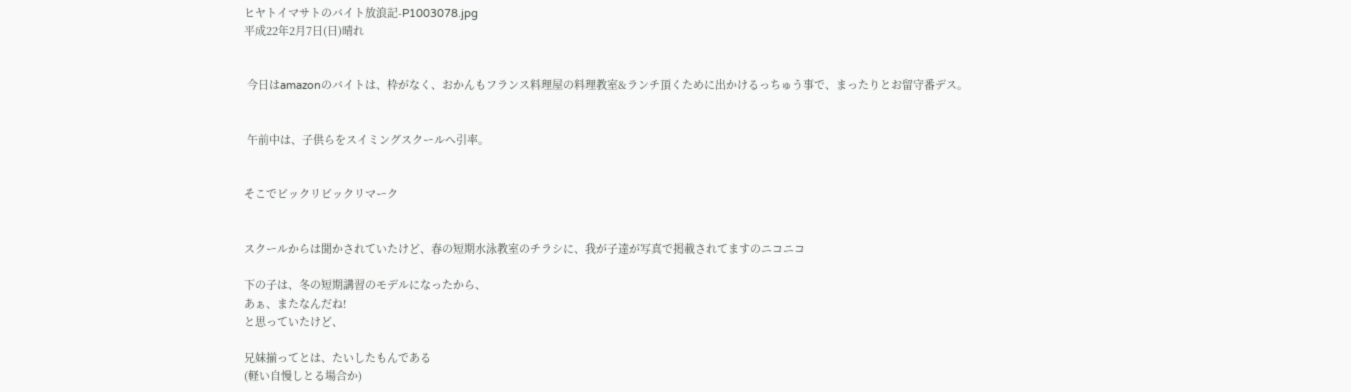ヒヤトイマサトのバイト放浪記-P1003078.jpg
平成22年2月7日(日)晴れ


 今日はamazonのバイトは、枠がなく、おかんもフランス料理屋の料理教室&ランチ頂くために出かけるっちゅう事で、まったりとお留守番デス。


 午前中は、子供らをスイミングスクールへ引率。


そこでビックリビックリマーク


スクールからは聞かされていたけど、春の短期水泳教室のチラシに、我が子達が写真で掲載されてますのニコニコ

下の子は、冬の短期講習のモデルになったから、
あぁ、またなんだね!
と思っていたけど、

兄妹揃ってとは、たいしたもんである
(軽い自慢しとる場合か)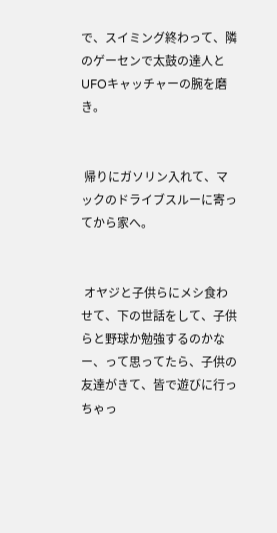で、スイミング終わって、隣のゲーセンで太鼓の達人とUFOキャッチャーの腕を磨き。


 帰りにガソリン入れて、マックのドライブスルーに寄ってから家へ。


 オヤジと子供らにメシ食わせて、下の世話をして、子供らと野球か勉強するのかなー、って思ってたら、子供の友達がきて、皆で遊びに行っちゃっ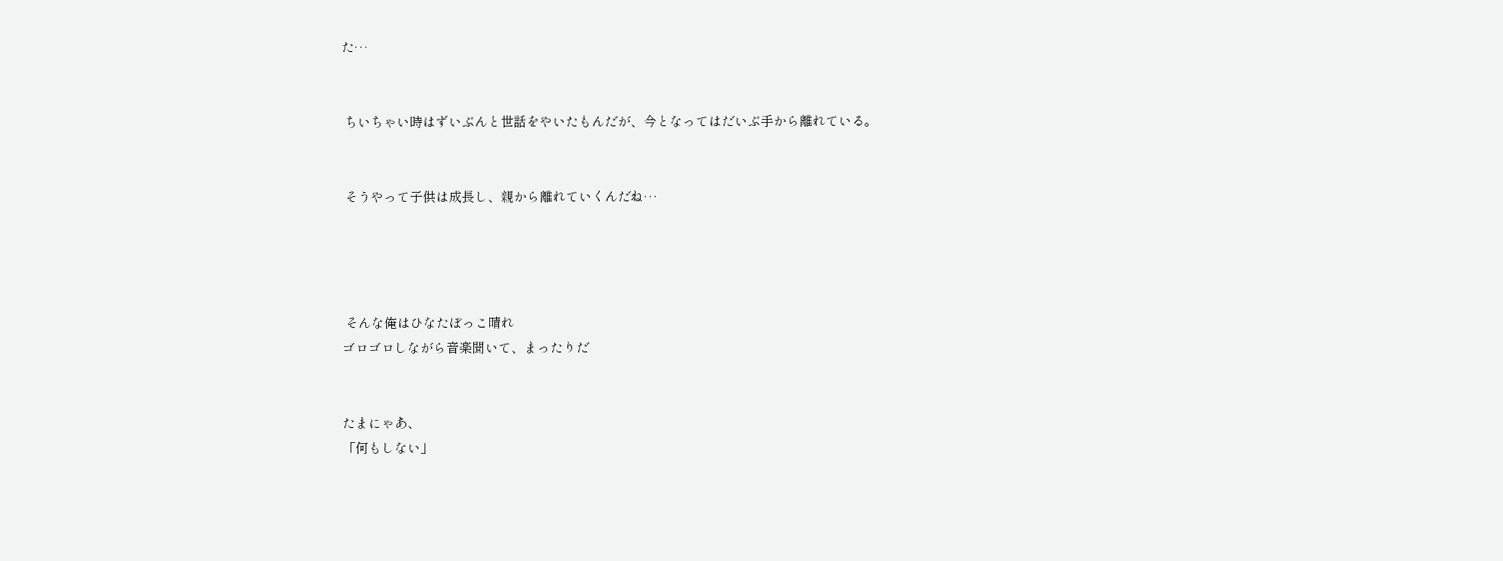た…


 ちいちゃい時はずいぶんと世話をやいたもんだが、今となってはだいぶ手から離れている。


 そうやって子供は成長し、親から離れていくんだね…




 そんな俺はひなたぼっこ晴れ
ゴロゴロしながら音楽聞いて、まったりだ


たまにゃあ、
「何もしない」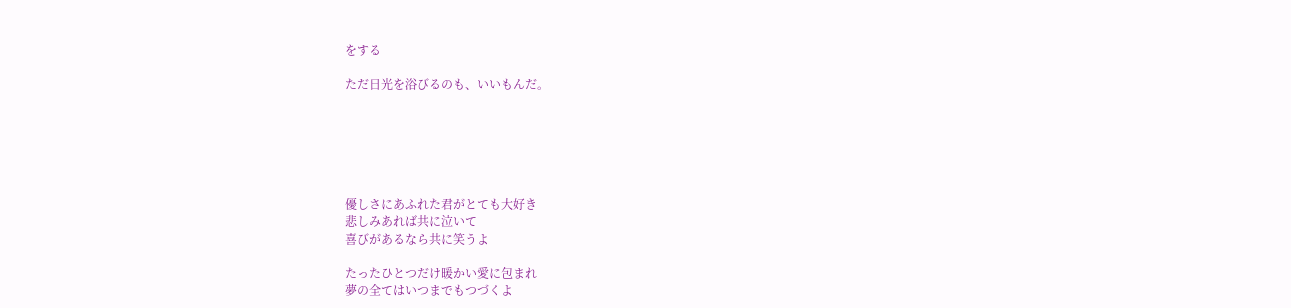をする

ただ日光を浴びるのも、いいもんだ。






優しさにあふれた君がとても大好き
悲しみあれば共に泣いて
喜びがあるなら共に笑うよ

たったひとつだけ暖かい愛に包まれ
夢の全てはいつまでもつづくよ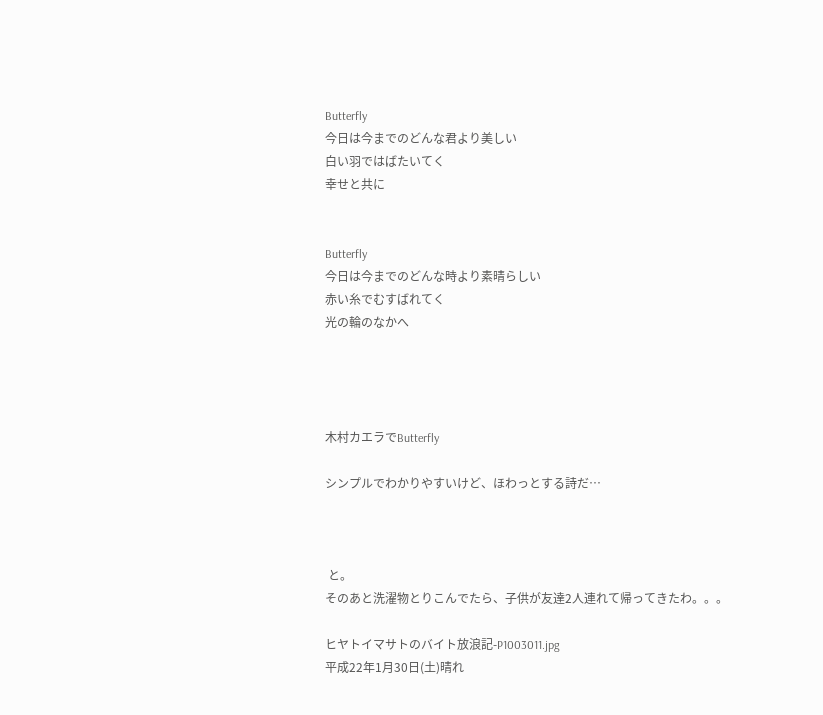Butterfly
今日は今までのどんな君より美しい
白い羽ではばたいてく
幸せと共に


Butterfly
今日は今までのどんな時より素晴らしい
赤い糸でむすばれてく
光の輪のなかへ




木村カエラでButterfly

シンプルでわかりやすいけど、ほわっとする詩だ…



 と。
そのあと洗濯物とりこんでたら、子供が友達2人連れて帰ってきたわ。。。

ヒヤトイマサトのバイト放浪記-P1003011.jpg
平成22年1月30日(土)晴れ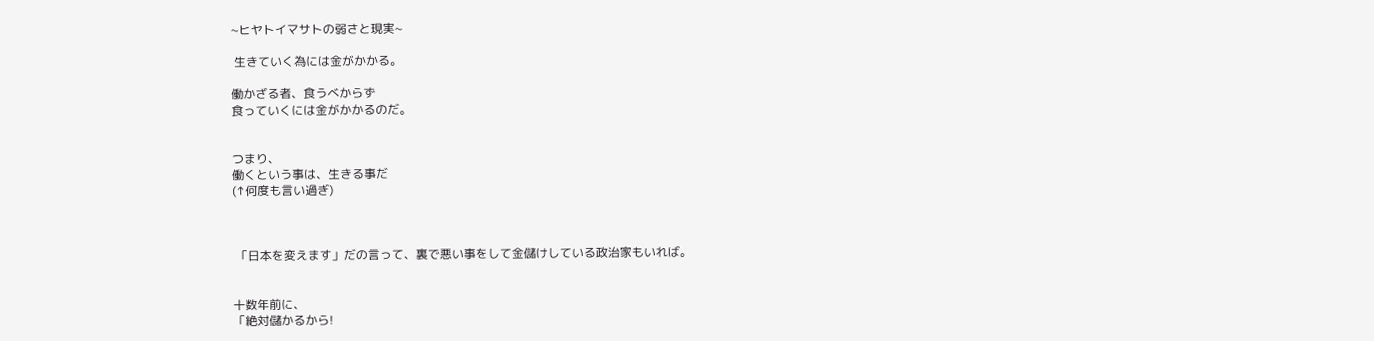~ヒヤトイマサトの弱さと現実~

 生きていく為には金がかかる。

働かざる者、食うべからず
食っていくには金がかかるのだ。


つまり、
働くという事は、生きる事だ
(↑何度も言い過ぎ)



 「日本を変えます」だの言って、裏で悪い事をして金儲けしている政治家もいれば。


十数年前に、
「絶対儲かるから!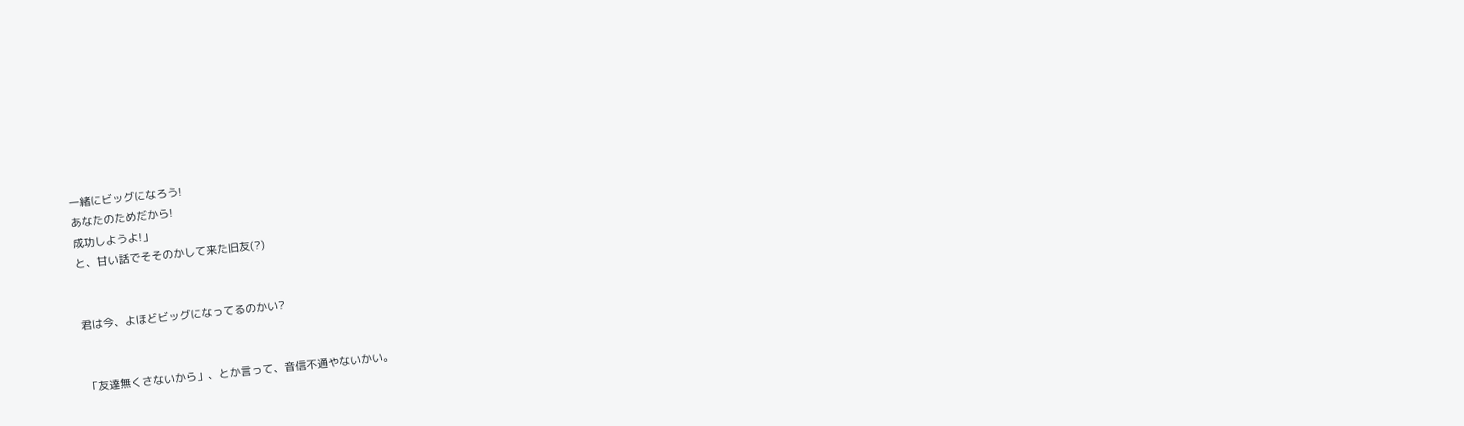一緒にビッグになろう!
あなたのためだから!
成功しようよ!」
と、甘い話でそそのかして来た旧友(?)


君は今、よほどビッグになってるのかい?


「友達無くさないから」、とか言って、音信不通やないかい。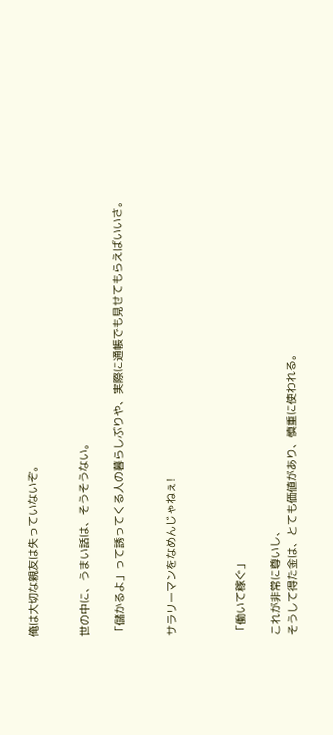俺は大切な親友は失っていないぞ。


世の中に、うまい話は、そうそうない。

「儲かるよ」って誘ってくる人の暮らしぶりや、実際に通帳でも見せてもらえばいいさ。


サラリーマンをなめんじゃねぇ!



「働いて稼ぐ」

これが非常に尊いし、
そうして得た金は、とても価値があり、慎重に使われる。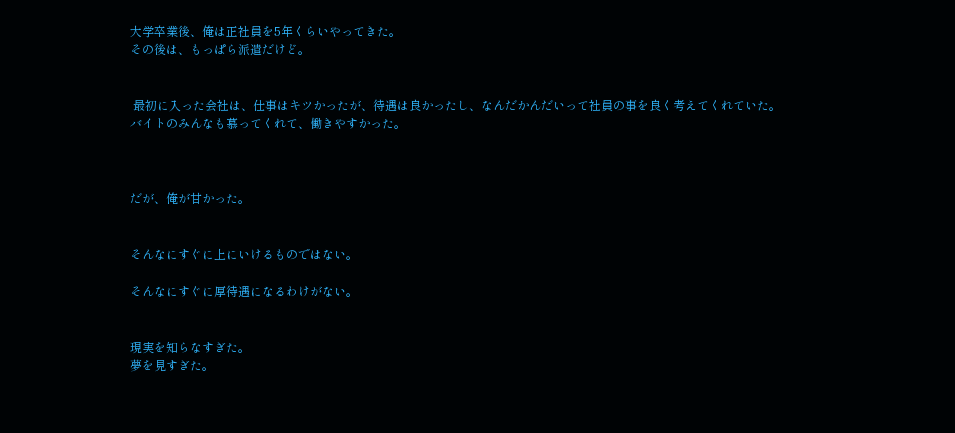大学卒業後、俺は正社員を5年くらいやってきた。
その後は、もっぱら派遣だけど。


 最初に入った会社は、仕事はキツかったが、待遇は良かったし、なんだかんだいって社員の事を良く考えてくれていた。
バイトのみんなも慕ってくれて、働きやすかった。



だが、俺が甘かった。


そんなにすぐに上にいけるものではない。

そんなにすぐに厚待遇になるわけがない。


現実を知らなすぎた。
夢を見すぎた。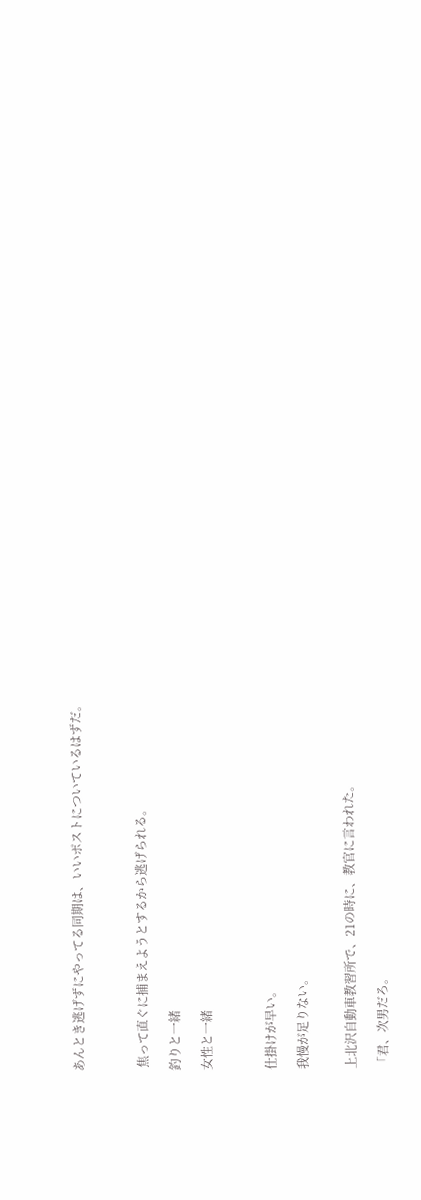あんとき逃げずにやってる同期は、いいポストについているはずだ。



 焦って直ぐに捕まえようとするから逃げられる。

釣りと一緒

女性と一緒



仕掛けが早い。

我慢が足りない。


上北沢自動車教習所で、21の時に、教官に言われた。

「君、次男だろ。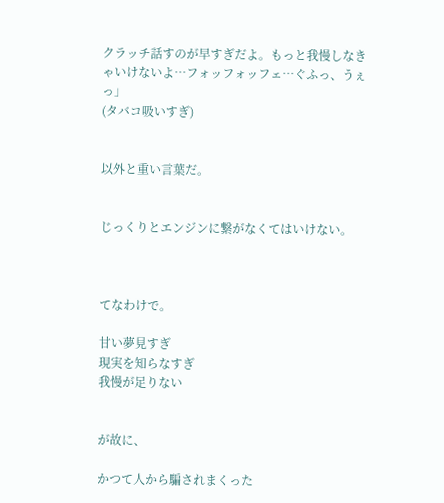クラッチ話すのが早すぎだよ。もっと我慢しなきゃいけないよ…フォッフォッフェ…ぐふっ、うぇっ」
(タバコ吸いすぎ)


以外と重い言葉だ。


じっくりとエンジンに繋がなくてはいけない。



てなわけで。

甘い夢見すぎ
現実を知らなすぎ
我慢が足りない


が故に、

かつて人から騙されまくった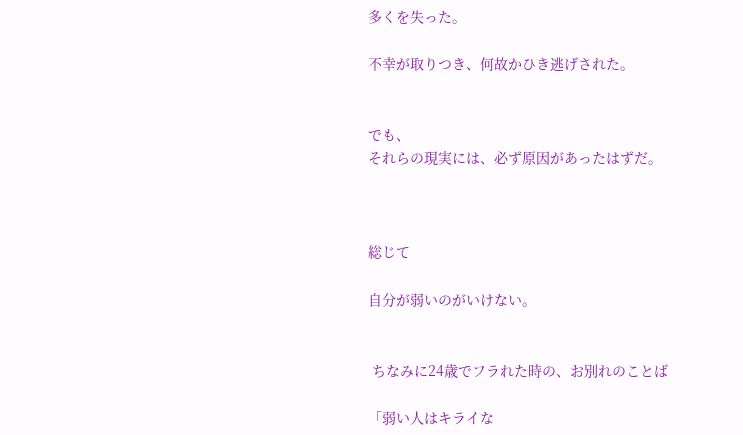多くを失った。

不幸が取りつき、何故かひき逃げされた。


でも、
それらの現実には、必ず原因があったはずだ。



総じて

自分が弱いのがいけない。


 ちなみに24歳でフラれた時の、お別れのことば

「弱い人はキライな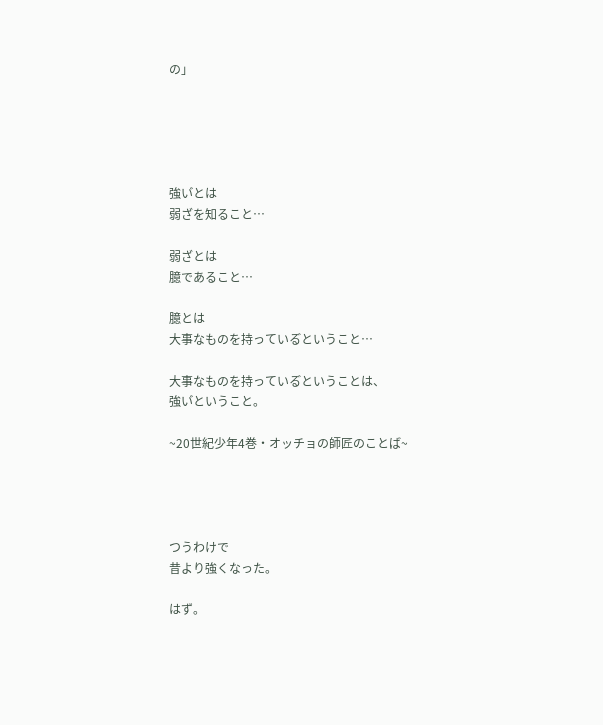の」





強い゙とは
弱ざを知ること…

弱ざとは
臆であること…

臆とは
大事なものを持っている゙ということ…

大事なものを持っている゙ということは、
強い゙ということ。

~20世紀少年4巻・オッチョの師匠のことば~




つうわけで
昔より強くなった。

はず。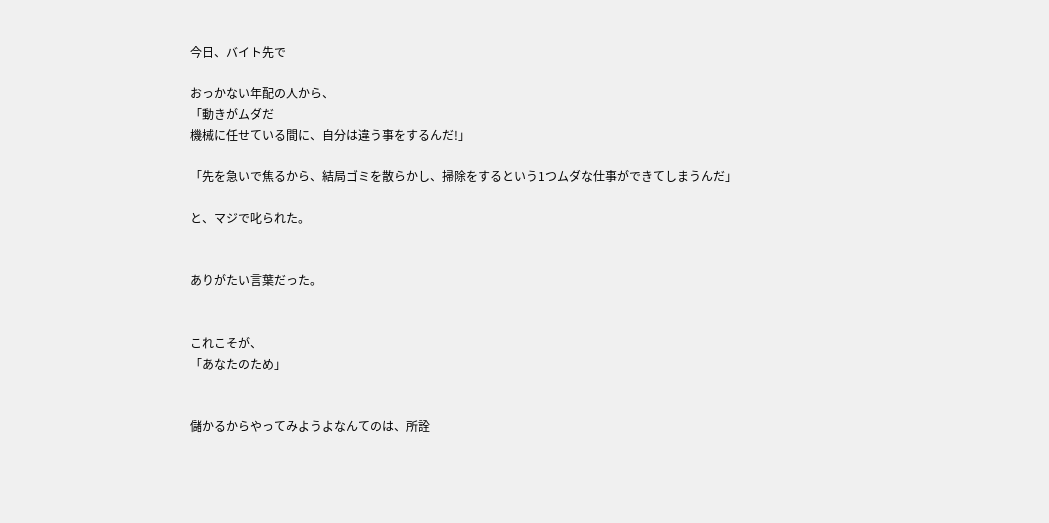今日、バイト先で

おっかない年配の人から、
「動きがムダだ
機械に任せている間に、自分は違う事をするんだ!」

「先を急いで焦るから、結局ゴミを散らかし、掃除をするという1つムダな仕事ができてしまうんだ」

と、マジで叱られた。


ありがたい言葉だった。


これこそが、
「あなたのため」


儲かるからやってみようよなんてのは、所詮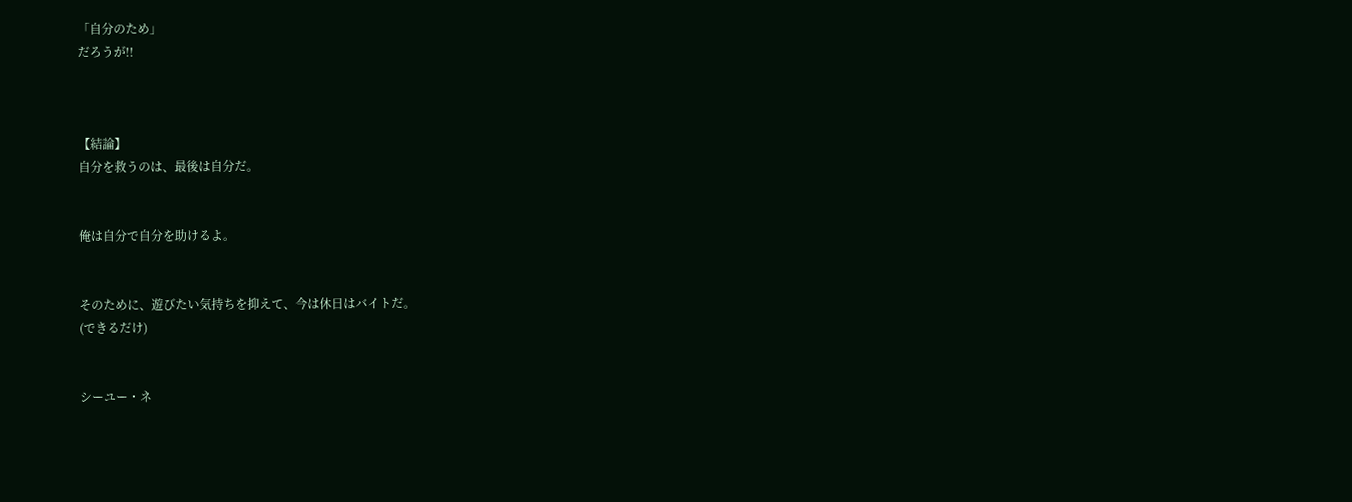「自分のため」
だろうが!!



【結論】
自分を救うのは、最後は自分だ。


俺は自分で自分を助けるよ。


そのために、遊びたい気持ちを抑えて、今は休日はバイトだ。
(できるだけ)


シーユー・ネ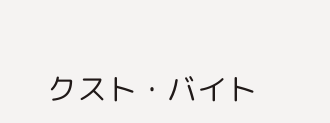クスト・バイト